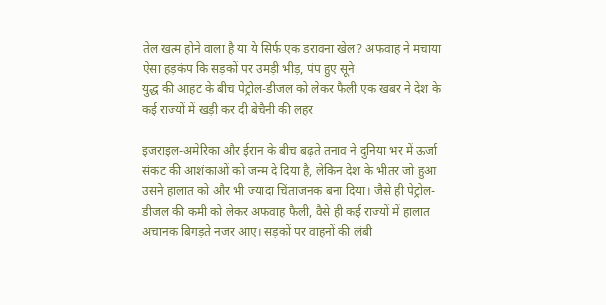तेल खत्म होने वाला है या ये सिर्फ एक डरावना खेल? अफवाह ने मचाया ऐसा हड़कंप कि सड़कों पर उमड़ी भीड़, पंप हुए सूने
युद्ध की आहट के बीच पेट्रोल-डीजल को लेकर फैली एक खबर ने देश के कई राज्यों में खड़ी कर दी बेचैनी की लहर

इजराइल-अमेरिका और ईरान के बीच बढ़ते तनाव ने दुनिया भर में ऊर्जा संकट की आशंकाओं को जन्म दे दिया है, लेकिन देश के भीतर जो हुआ उसने हालात को और भी ज्यादा चिंताजनक बना दिया। जैसे ही पेट्रोल-डीजल की कमी को लेकर अफवाह फैली, वैसे ही कई राज्यों में हालात अचानक बिगड़ते नजर आए। सड़कों पर वाहनों की लंबी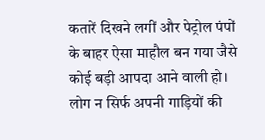कतारें दिखने लगीं और पेट्रोल पंपों के बाहर ऐसा माहौल बन गया जैसे कोई बड़ी आपदा आने वाली हो। लोग न सिर्फ अपनी गाड़ियों की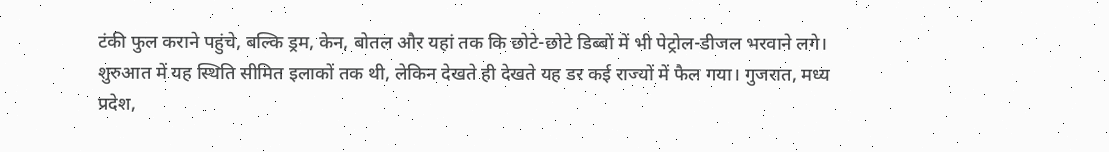टंकी फुल कराने पहुंचे, बल्कि ड्रम, केन, बोतल और यहां तक कि छोटे-छोटे डिब्बों में भी पेट्रोल-डीजल भरवाने लगे।
शुरुआत में यह स्थिति सीमित इलाकों तक थी, लेकिन देखते ही देखते यह डर कई राज्यों में फैल गया। गुजरात, मध्य प्रदेश,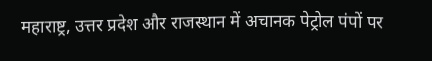महाराष्ट्र, उत्तर प्रदेश और राजस्थान में अचानक पेट्रोल पंपों पर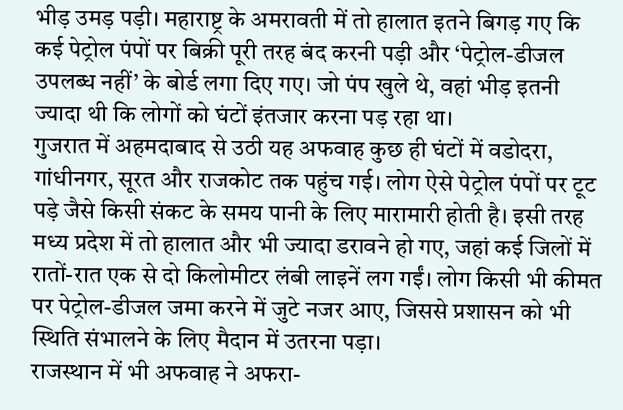भीड़ उमड़ पड़ी। महाराष्ट्र के अमरावती में तो हालात इतने बिगड़ गए कि कई पेट्रोल पंपों पर बिक्री पूरी तरह बंद करनी पड़ी और ‘पेट्रोल-डीजल उपलब्ध नहीं’ के बोर्ड लगा दिए गए। जो पंप खुले थे, वहां भीड़ इतनी ज्यादा थी कि लोगों को घंटों इंतजार करना पड़ रहा था।
गुजरात में अहमदाबाद से उठी यह अफवाह कुछ ही घंटों में वडोदरा, गांधीनगर, सूरत और राजकोट तक पहुंच गई। लोग ऐसे पेट्रोल पंपों पर टूट पड़े जैसे किसी संकट के समय पानी के लिए मारामारी होती है। इसी तरह मध्य प्रदेश में तो हालात और भी ज्यादा डरावने हो गए, जहां कई जिलों में रातों-रात एक से दो किलोमीटर लंबी लाइनें लग गईं। लोग किसी भी कीमत पर पेट्रोल-डीजल जमा करने में जुटे नजर आए, जिससे प्रशासन को भी स्थिति संभालने के लिए मैदान में उतरना पड़ा।
राजस्थान में भी अफवाह ने अफरा-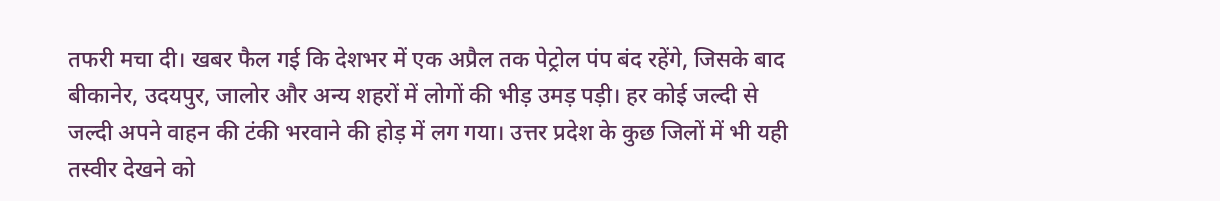तफरी मचा दी। खबर फैल गई कि देशभर में एक अप्रैल तक पेट्रोल पंप बंद रहेंगे, जिसके बाद बीकानेर, उदयपुर, जालोर और अन्य शहरों में लोगों की भीड़ उमड़ पड़ी। हर कोई जल्दी से जल्दी अपने वाहन की टंकी भरवाने की होड़ में लग गया। उत्तर प्रदेश के कुछ जिलों में भी यही तस्वीर देखने को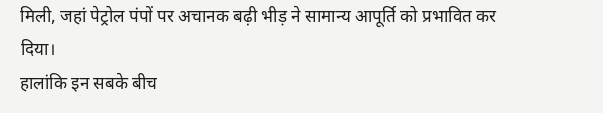मिली, जहां पेट्रोल पंपों पर अचानक बढ़ी भीड़ ने सामान्य आपूर्ति को प्रभावित कर दिया।
हालांकि इन सबके बीच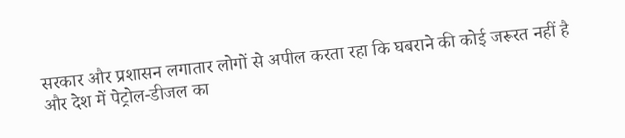सरकार और प्रशासन लगातार लोगों से अपील करता रहा कि घबराने की कोई जरूरत नहीं है और देश में पेट्रोल-डीजल का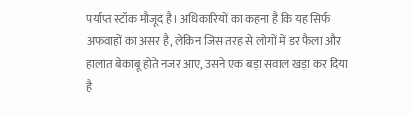पर्याप्त स्टॉक मौजूद है। अधिकारियों का कहना है कि यह सिर्फ अफवाहों का असर है, लेकिन जिस तरह से लोगों में डर फैला और हालात बेकाबू होते नजर आए, उसने एक बड़ा सवाल खड़ा कर दिया है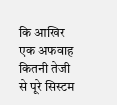कि आखिर एक अफवाह कितनी तेजी से पूरे सिस्टम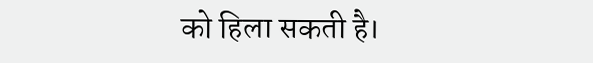को हिला सकती है।